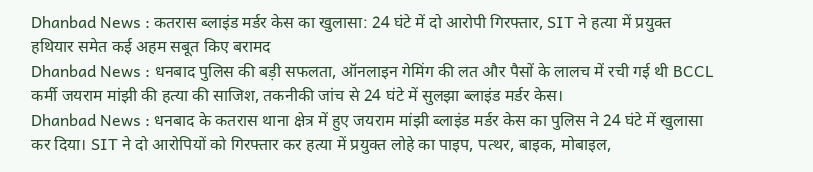Dhanbad News : कतरास ब्लाइंड मर्डर केस का खुलासा: 24 घंटे में दो आरोपी गिरफ्तार, SIT ने हत्या में प्रयुक्त हथियार समेत कई अहम सबूत किए बरामद
Dhanbad News : धनबाद पुलिस की बड़ी सफलता, ऑनलाइन गेमिंग की लत और पैसों के लालच में रची गई थी BCCL कर्मी जयराम मांझी की हत्या की साजिश, तकनीकी जांच से 24 घंटे में सुलझा ब्लाइंड मर्डर केस।
Dhanbad News : धनबाद के कतरास थाना क्षेत्र में हुए जयराम मांझी ब्लाइंड मर्डर केस का पुलिस ने 24 घंटे में खुलासा कर दिया। SIT ने दो आरोपियों को गिरफ्तार कर हत्या में प्रयुक्त लोहे का पाइप, पत्थर, बाइक, मोबाइल,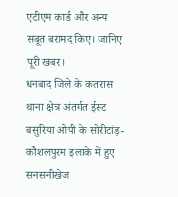एटीएम कार्ड और अन्य सबूत बरामद किए। जानिए पूरी खबर।
धनबाद जिले के कतरास थाना क्षेत्र अंतर्गत ईस्ट बसुरिया ओपी के सोरीटांड़-कौशलपुरम इलाके में हुए सनसनीखेज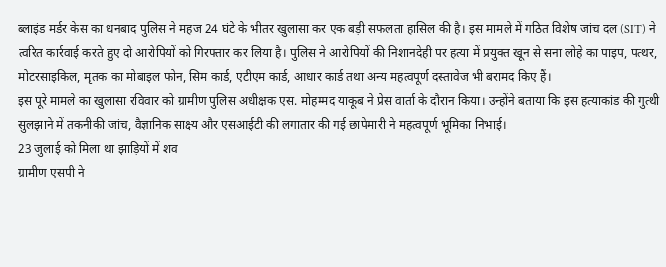ब्लाइंड मर्डर केस का धनबाद पुलिस ने महज 24 घंटे के भीतर खुलासा कर एक बड़ी सफलता हासिल की है। इस मामले में गठित विशेष जांच दल (SIT) ने त्वरित कार्रवाई करते हुए दो आरोपियों को गिरफ्तार कर लिया है। पुलिस ने आरोपियों की निशानदेही पर हत्या में प्रयुक्त खून से सना लोहे का पाइप, पत्थर, मोटरसाइकिल, मृतक का मोबाइल फोन, सिम कार्ड, एटीएम कार्ड, आधार कार्ड तथा अन्य महत्वपूर्ण दस्तावेज भी बरामद किए हैं।
इस पूरे मामले का खुलासा रविवार को ग्रामीण पुलिस अधीक्षक एस. मोहम्मद याकूब ने प्रेस वार्ता के दौरान किया। उन्होंने बताया कि इस हत्याकांड की गुत्थी सुलझाने में तकनीकी जांच, वैज्ञानिक साक्ष्य और एसआईटी की लगातार की गई छापेमारी ने महत्वपूर्ण भूमिका निभाई।
23 जुलाई को मिला था झाड़ियों में शव
ग्रामीण एसपी ने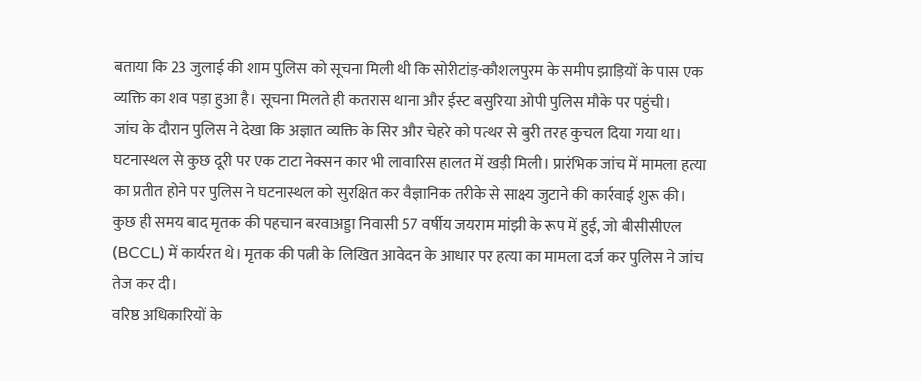बताया कि 23 जुलाई की शाम पुलिस को सूचना मिली थी कि सोरीटांड़-कौशलपुरम के समीप झाड़ियों के पास एक व्यक्ति का शव पड़ा हुआ है। सूचना मिलते ही कतरास थाना और ईस्ट बसुरिया ओपी पुलिस मौके पर पहुंची।
जांच के दौरान पुलिस ने देखा कि अज्ञात व्यक्ति के सिर और चेहरे को पत्थर से बुरी तरह कुचल दिया गया था। घटनास्थल से कुछ दूरी पर एक टाटा नेक्सन कार भी लावारिस हालत में खड़ी मिली। प्रारंभिक जांच में मामला हत्या का प्रतीत होने पर पुलिस ने घटनास्थल को सुरक्षित कर वैज्ञानिक तरीके से साक्ष्य जुटाने की कार्रवाई शुरू की।
कुछ ही समय बाद मृतक की पहचान बरवाअड्डा निवासी 57 वर्षीय जयराम मांझी के रूप में हुई, जो बीसीसीएल (BCCL) में कार्यरत थे। मृतक की पत्नी के लिखित आवेदन के आधार पर हत्या का मामला दर्ज कर पुलिस ने जांच तेज कर दी।
वरिष्ठ अधिकारियों के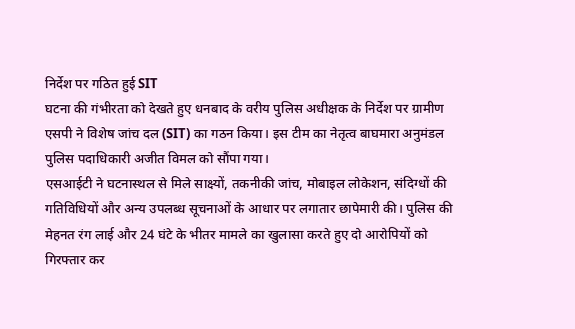निर्देश पर गठित हुई SIT
घटना की गंभीरता को देखते हुए धनबाद के वरीय पुलिस अधीक्षक के निर्देश पर ग्रामीण एसपी ने विशेष जांच दल (SIT) का गठन किया। इस टीम का नेतृत्व बाघमारा अनुमंडल पुलिस पदाधिकारी अजीत विमल को सौंपा गया।
एसआईटी ने घटनास्थल से मिले साक्ष्यों, तकनीकी जांच, मोबाइल लोकेशन, संदिग्धों की गतिविधियों और अन्य उपलब्ध सूचनाओं के आधार पर लगातार छापेमारी की। पुलिस की मेहनत रंग लाई और 24 घंटे के भीतर मामले का खुलासा करते हुए दो आरोपियों को गिरफ्तार कर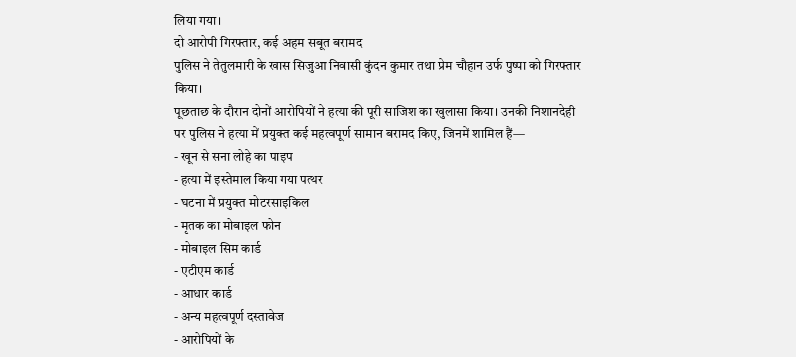लिया गया।
दो आरोपी गिरफ्तार, कई अहम सबूत बरामद
पुलिस ने तेतुलमारी के खास सिजुआ निवासी कुंदन कुमार तथा प्रेम चौहान उर्फ पुष्पा को गिरफ्तार किया।
पूछताछ के दौरान दोनों आरोपियों ने हत्या की पूरी साजिश का खुलासा किया। उनकी निशानदेही पर पुलिस ने हत्या में प्रयुक्त कई महत्वपूर्ण सामान बरामद किए, जिनमें शामिल हैं—
- खून से सना लोहे का पाइप
- हत्या में इस्तेमाल किया गया पत्थर
- घटना में प्रयुक्त मोटरसाइकिल
- मृतक का मोबाइल फोन
- मोबाइल सिम कार्ड
- एटीएम कार्ड
- आधार कार्ड
- अन्य महत्वपूर्ण दस्तावेज
- आरोपियों के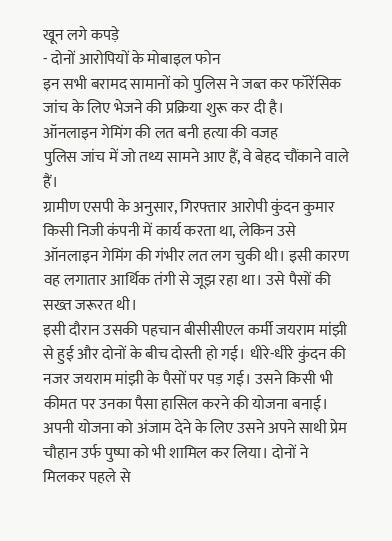खून लगे कपड़े
- दोनों आरोपियों के मोबाइल फोन
इन सभी बरामद सामानों को पुलिस ने जब्त कर फॉरेंसिक जांच के लिए भेजने की प्रक्रिया शुरू कर दी है।
ऑनलाइन गेमिंग की लत बनी हत्या की वजह
पुलिस जांच में जो तथ्य सामने आए हैं, वे बेहद चौंकाने वाले हैं।
ग्रामीण एसपी के अनुसार, गिरफ्तार आरोपी कुंदन कुमार किसी निजी कंपनी में कार्य करता था, लेकिन उसे ऑनलाइन गेमिंग की गंभीर लत लग चुकी थी। इसी कारण वह लगातार आर्थिक तंगी से जूझ रहा था। उसे पैसों की सख्त जरूरत थी।
इसी दौरान उसकी पहचान बीसीसीएल कर्मी जयराम मांझी से हुई और दोनों के बीच दोस्ती हो गई। धीरे-धीरे कुंदन की नजर जयराम मांझी के पैसों पर पड़ गई। उसने किसी भी कीमत पर उनका पैसा हासिल करने की योजना बनाई।
अपनी योजना को अंजाम देने के लिए उसने अपने साथी प्रेम चौहान उर्फ पुष्पा को भी शामिल कर लिया। दोनों ने मिलकर पहले से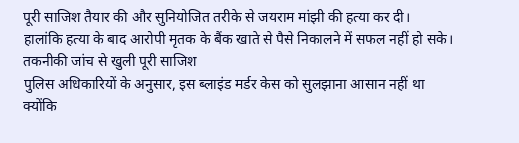पूरी साजिश तैयार की और सुनियोजित तरीके से जयराम मांझी की हत्या कर दी।
हालांकि हत्या के बाद आरोपी मृतक के बैंक खाते से पैसे निकालने में सफल नहीं हो सके।
तकनीकी जांच से खुली पूरी साजिश
पुलिस अधिकारियों के अनुसार, इस ब्लाइंड मर्डर केस को सुलझाना आसान नहीं था क्योंकि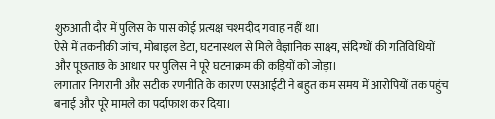शुरुआती दौर में पुलिस के पास कोई प्रत्यक्ष चश्मदीद गवाह नहीं था।
ऐसे में तकनीकी जांच, मोबाइल डेटा, घटनास्थल से मिले वैज्ञानिक साक्ष्य, संदिग्धों की गतिविधियों और पूछताछ के आधार पर पुलिस ने पूरे घटनाक्रम की कड़ियों को जोड़ा।
लगातार निगरानी और सटीक रणनीति के कारण एसआईटी ने बहुत कम समय में आरोपियों तक पहुंच बनाई और पूरे मामले का पर्दाफाश कर दिया।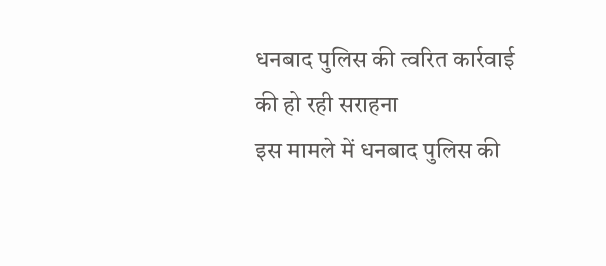धनबाद पुलिस की त्वरित कार्रवाई की हो रही सराहना
इस मामले में धनबाद पुलिस की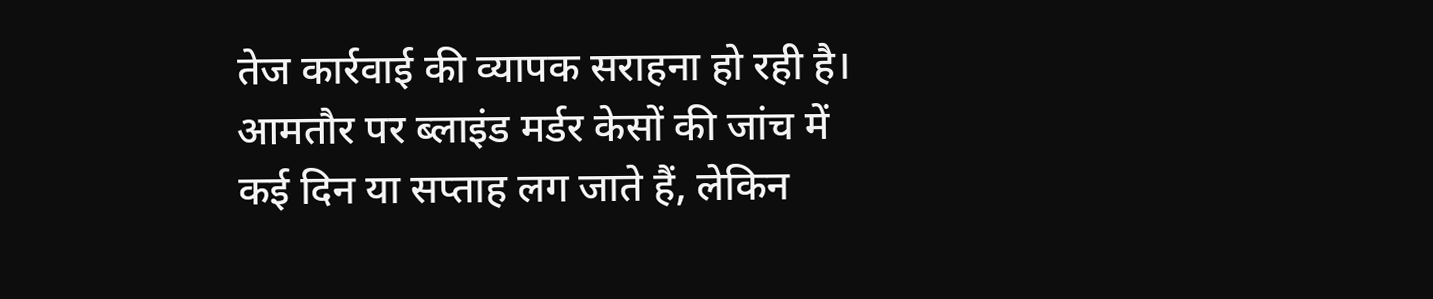तेज कार्रवाई की व्यापक सराहना हो रही है। आमतौर पर ब्लाइंड मर्डर केसों की जांच में कई दिन या सप्ताह लग जाते हैं, लेकिन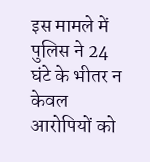इस मामले में पुलिस ने 24 घंटे के भीतर न केवल आरोपियों को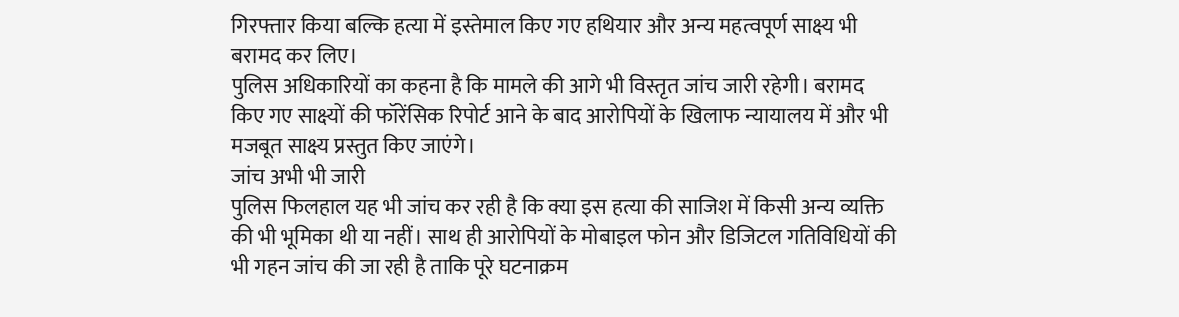गिरफ्तार किया बल्कि हत्या में इस्तेमाल किए गए हथियार और अन्य महत्वपूर्ण साक्ष्य भी बरामद कर लिए।
पुलिस अधिकारियों का कहना है कि मामले की आगे भी विस्तृत जांच जारी रहेगी। बरामद किए गए साक्ष्यों की फॉरेंसिक रिपोर्ट आने के बाद आरोपियों के खिलाफ न्यायालय में और भी मजबूत साक्ष्य प्रस्तुत किए जाएंगे।
जांच अभी भी जारी
पुलिस फिलहाल यह भी जांच कर रही है कि क्या इस हत्या की साजिश में किसी अन्य व्यक्ति की भी भूमिका थी या नहीं। साथ ही आरोपियों के मोबाइल फोन और डिजिटल गतिविधियों की भी गहन जांच की जा रही है ताकि पूरे घटनाक्रम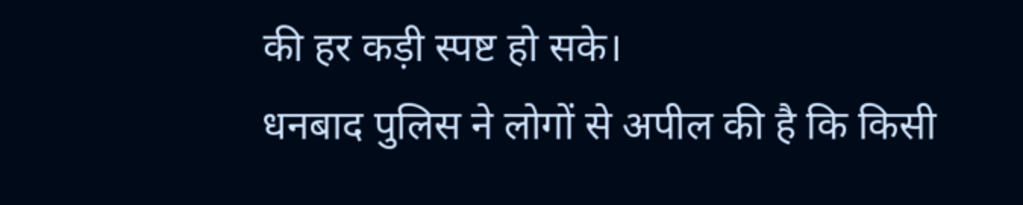की हर कड़ी स्पष्ट हो सके।
धनबाद पुलिस ने लोगों से अपील की है कि किसी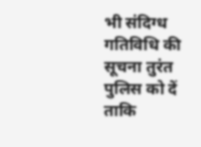भी संदिग्ध गतिविधि की सूचना तुरंत पुलिस को दें ताकि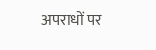अपराधों पर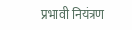प्रभावी नियंत्रण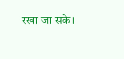रखा जा सके।